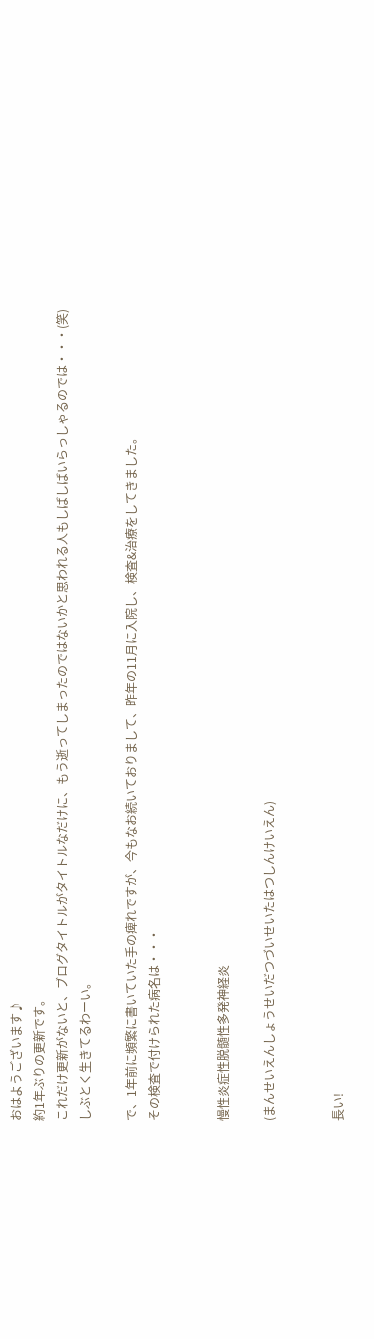おはようございます♪
約1年ぶりの更新です。
これだけ更新がないと、ブログタイトルがタイトルなだけに、もう逝ってしまったのではないかと思われる人もしばしばいらっしゃるのでは・・・(笑)
しぶとく生きてるわーい。

で、1年前に頻繁に書いていた手の痺れですが、今もなお続いておりまして、昨年の11月に入院し、検査&治療をしてきました。
その検査で付けられた病名は・・・


慢性炎症性脱髄性多発神経炎

(まんせいえんしょうせいだつづいせいたはつしんけいえん)


長い!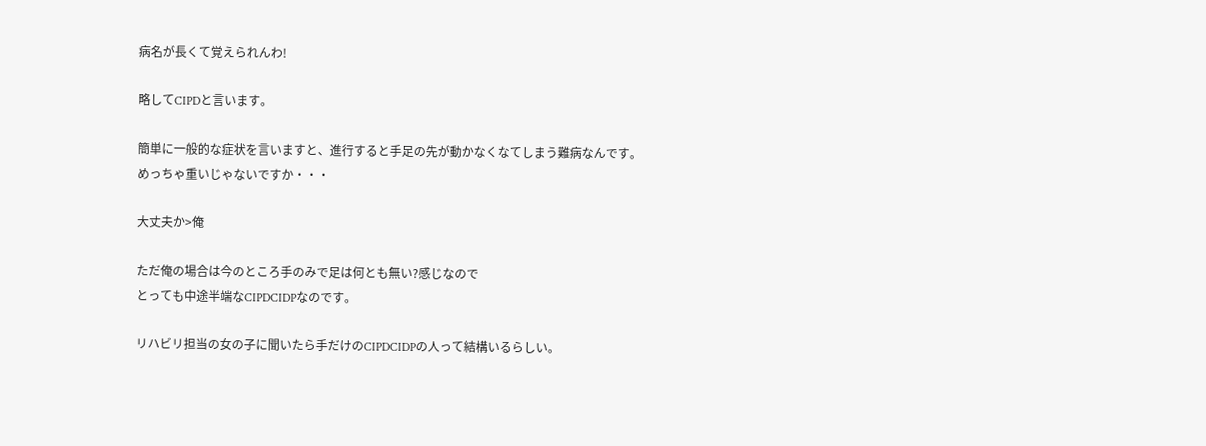病名が長くて覚えられんわ!

略してCIPDと言います。

簡単に一般的な症状を言いますと、進行すると手足の先が動かなくなてしまう難病なんです。
めっちゃ重いじゃないですか・・・

大丈夫か>俺

ただ俺の場合は今のところ手のみで足は何とも無い?感じなので
とっても中途半端なCIPDCIDPなのです。

リハビリ担当の女の子に聞いたら手だけのCIPDCIDPの人って結構いるらしい。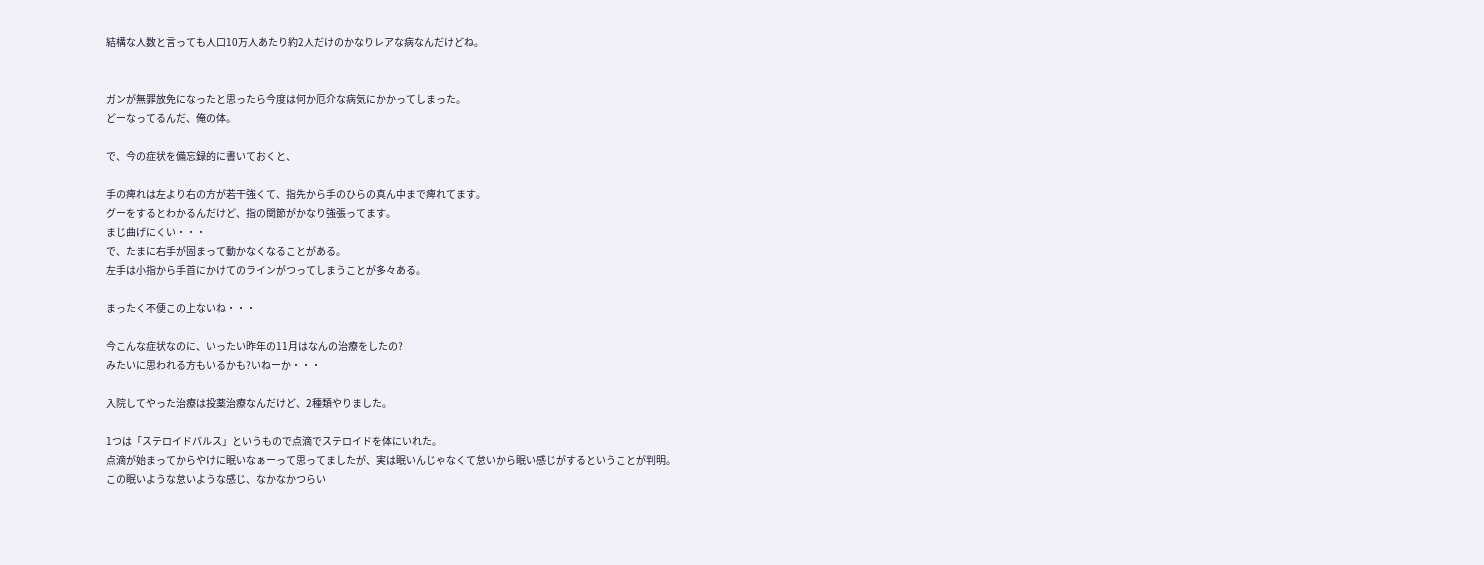結構な人数と言っても人口10万人あたり約2人だけのかなりレアな病なんだけどね。


ガンが無罪放免になったと思ったら今度は何か厄介な病気にかかってしまった。
どーなってるんだ、俺の体。

で、今の症状を備忘録的に書いておくと、

手の痺れは左より右の方が若干強くて、指先から手のひらの真ん中まで痺れてます。
グーをするとわかるんだけど、指の関節がかなり強張ってます。
まじ曲げにくい・・・
で、たまに右手が固まって動かなくなることがある。
左手は小指から手首にかけてのラインがつってしまうことが多々ある。

まったく不便この上ないね・・・

今こんな症状なのに、いったい昨年の11月はなんの治療をしたの?
みたいに思われる方もいるかも?いねーか・・・

入院してやった治療は投薬治療なんだけど、2種類やりました。

1つは「ステロイドパルス」というもので点滴でステロイドを体にいれた。
点滴が始まってからやけに眠いなぁーって思ってましたが、実は眠いんじゃなくて怠いから眠い感じがするということが判明。
この眠いような怠いような感じ、なかなかつらい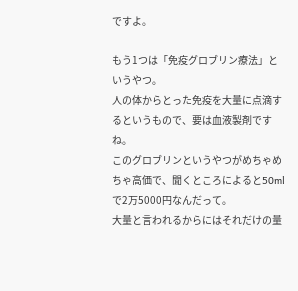ですよ。

もう1つは「免疫グロブリン療法」というやつ。
人の体からとった免疫を大量に点滴するというもので、要は血液製剤ですね。
このグロブリンというやつがめちゃめちゃ高価で、聞くところによると50mlで2万5000円なんだって。
大量と言われるからにはそれだけの量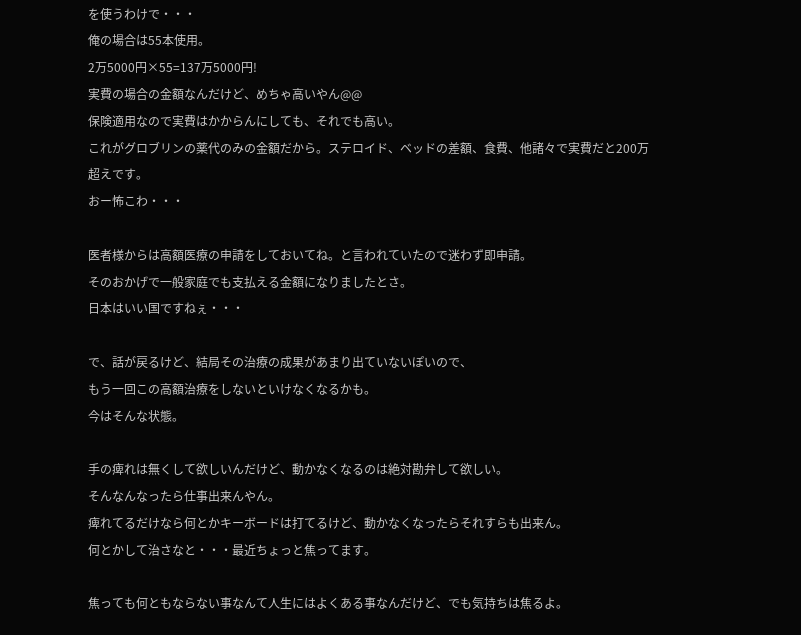を使うわけで・・・
俺の場合は55本使用。
2万5000円×55=137万5000円!
実費の場合の金額なんだけど、めちゃ高いやん@@
保険適用なので実費はかからんにしても、それでも高い。
これがグロブリンの薬代のみの金額だから。ステロイド、ベッドの差額、食費、他諸々で実費だと200万超えです。
おー怖こわ・・・

医者様からは高額医療の申請をしておいてね。と言われていたので迷わず即申請。
そのおかげで一般家庭でも支払える金額になりましたとさ。
日本はいい国ですねぇ・・・

で、話が戻るけど、結局その治療の成果があまり出ていないぽいので、
もう一回この高額治療をしないといけなくなるかも。
今はそんな状態。

手の痺れは無くして欲しいんだけど、動かなくなるのは絶対勘弁して欲しい。
そんなんなったら仕事出来んやん。
痺れてるだけなら何とかキーボードは打てるけど、動かなくなったらそれすらも出来ん。
何とかして治さなと・・・最近ちょっと焦ってます。

焦っても何ともならない事なんて人生にはよくある事なんだけど、でも気持ちは焦るよ。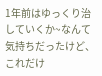1年前はゆっくり治していくか~なんて気持ちだったけど、これだけ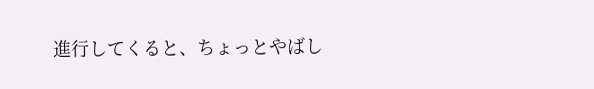進行してくると、ちょっとやばし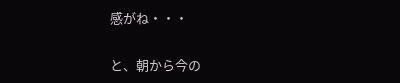感がね・・・

と、朝から今の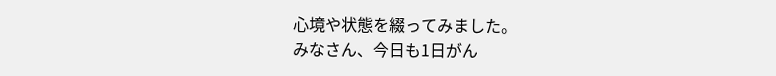心境や状態を綴ってみました。
みなさん、今日も1日がん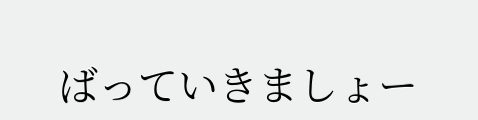ばっていきましょー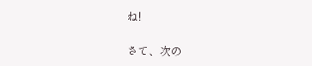ね!

さて、次の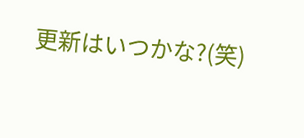更新はいつかな?(笑)